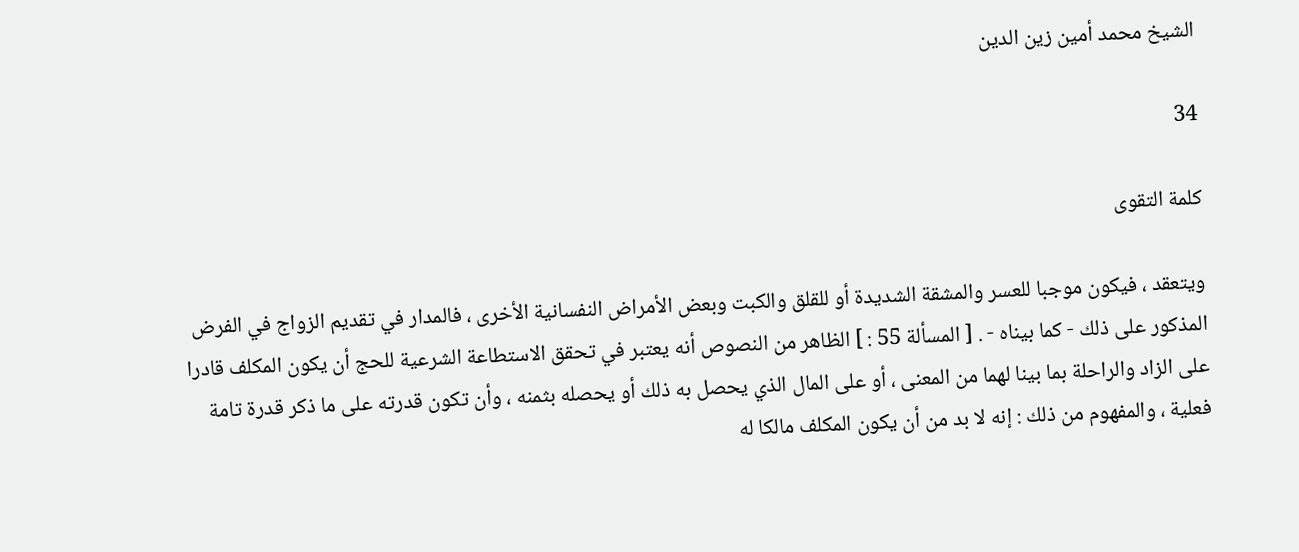الشيخ محمد أمين زين الدين

34

كلمة التقوى

ويتعقد ، فيكون موجبا للعسر والمشقة الشديدة أو للقلق والكبت وبعض الأمراض النفسانية الأخرى ، فالمدار في تقديم الزواج في الفرض المذكور على ذلك - كما بيناه - . [ المسألة 55 : ] الظاهر من النصوص أنه يعتبر في تحقق الاستطاعة الشرعية للحج أن يكون المكلف قادرا على الزاد والراحلة بما بينا لهما من المعنى ، أو على المال الذي يحصل به ذلك أو يحصله بثمنه ، وأن تكون قدرته على ما ذكر قدرة تامة فعلية ، والمفهوم من ذلك : إنه لا بد من أن يكون المكلف مالكا له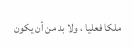ملكا فعليا ، ولا بد من أن يكون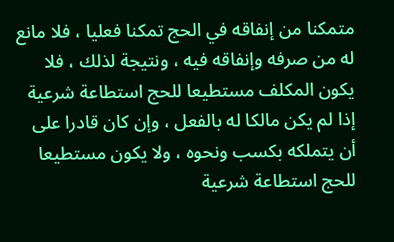متمكنا من إنفاقه في الحج تمكنا فعليا ، فلا مانع له من صرفه وإنفاقه فيه ، ونتيجة لذلك ، فلا يكون المكلف مستطيعا للحج استطاعة شرعية إذا لم يكن مالكا له بالفعل ، وإن كان قادرا على أن يتملكه بكسب ونحوه ، ولا يكون مستطيعا للحج استطاعة شرعية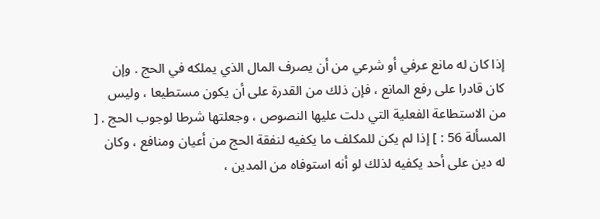إذا كان له مانع عرفي أو شرعي من أن يصرف المال الذي يملكه في الحج . وإن كان قادرا على رفع المانع ، فإن ذلك من القدرة على أن يكون مستطيعا ، وليس من الاستطاعة الفعلية التي دلت عليها النصوص ، وجعلتها شرطا لوجوب الحج . [ المسألة 56 : ] إذا لم يكن للمكلف ما يكفيه لنفقة الحج من أعيان ومنافع ، وكان له دين على أحد يكفيه لذلك لو أنه استوفاه من المدين ،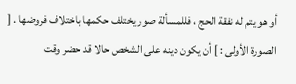أو هو يتم له نفقة الحج ، فللمسألة صور يختلف حكمها باختلاف فروضها . [ الصورة الأولى : ] أن يكون دينه على الشخص حالا قد حضر وقت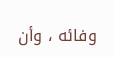وفائه ، وأن